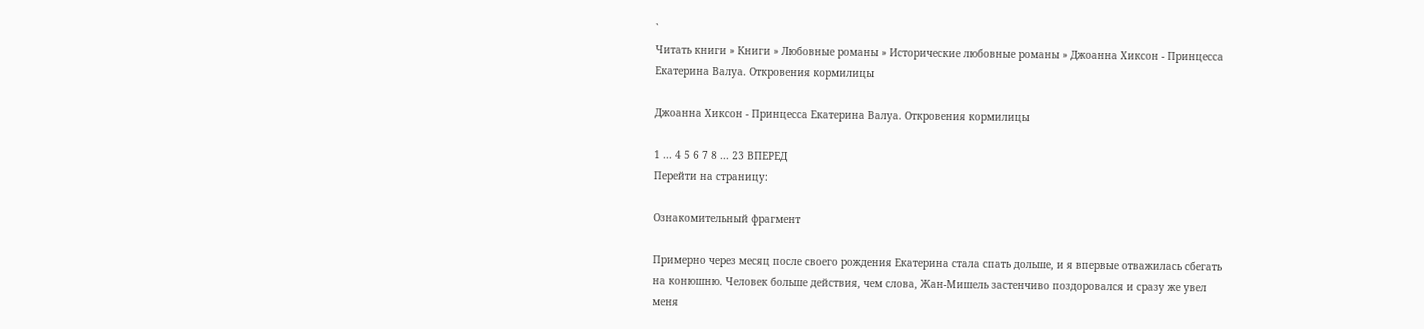`
Читать книги » Книги » Любовные романы » Исторические любовные романы » Джоанна Хиксон - Принцесса Екатерина Валуа. Откровения кормилицы

Джоанна Хиксон - Принцесса Екатерина Валуа. Откровения кормилицы

1 ... 4 5 6 7 8 ... 23 ВПЕРЕД
Перейти на страницу:

Ознакомительный фрагмент

Примерно через месяц после своего рождения Екатерина стала спать дольше, и я впервые отважилась сбегать на конюшню. Человек больше действия, чем слова, Жан-Мишель застенчиво поздоровался и сразу же увел меня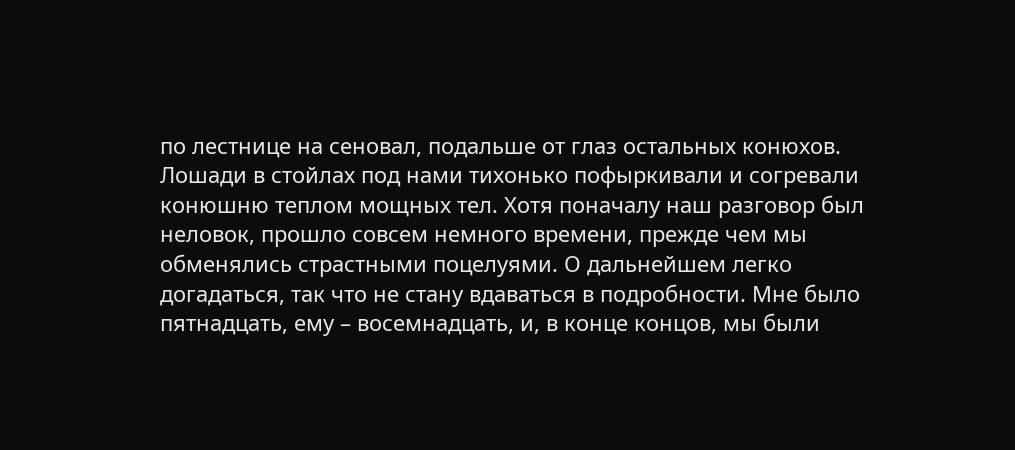по лестнице на сеновал, подальше от глаз остальных конюхов. Лошади в стойлах под нами тихонько пофыркивали и согревали конюшню теплом мощных тел. Хотя поначалу наш разговор был неловок, прошло совсем немного времени, прежде чем мы обменялись страстными поцелуями. О дальнейшем легко догадаться, так что не стану вдаваться в подробности. Мне было пятнадцать, ему – восемнадцать, и, в конце концов, мы были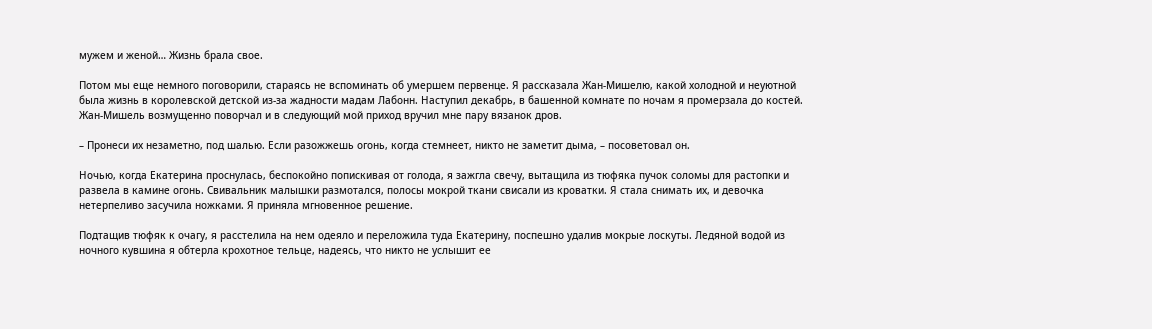мужем и женой… Жизнь брала свое.

Потом мы еще немного поговорили, стараясь не вспоминать об умершем первенце. Я рассказала Жан-Мишелю, какой холодной и неуютной была жизнь в королевской детской из-за жадности мадам Лабонн. Наступил декабрь, в башенной комнате по ночам я промерзала до костей. Жан-Мишель возмущенно поворчал и в следующий мой приход вручил мне пару вязанок дров.

– Пронеси их незаметно, под шалью. Если разожжешь огонь, когда стемнеет, никто не заметит дыма, – посоветовал он.

Ночью, когда Екатерина проснулась, беспокойно попискивая от голода, я зажгла свечу, вытащила из тюфяка пучок соломы для растопки и развела в камине огонь. Свивальник малышки размотался, полосы мокрой ткани свисали из кроватки. Я стала снимать их, и девочка нетерпеливо засучила ножками. Я приняла мгновенное решение.

Подтащив тюфяк к очагу, я расстелила на нем одеяло и переложила туда Екатерину, поспешно удалив мокрые лоскуты. Ледяной водой из ночного кувшина я обтерла крохотное тельце, надеясь, что никто не услышит ее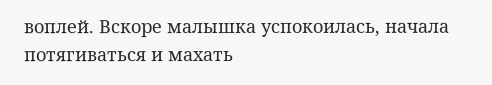воплей. Вскоре малышка успокоилась, начала потягиваться и махать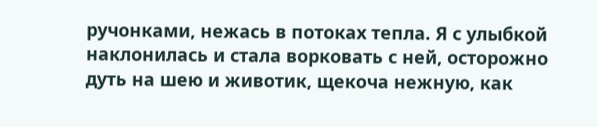ручонками, нежась в потоках тепла. Я с улыбкой наклонилась и стала ворковать с ней, осторожно дуть на шею и животик, щекоча нежную, как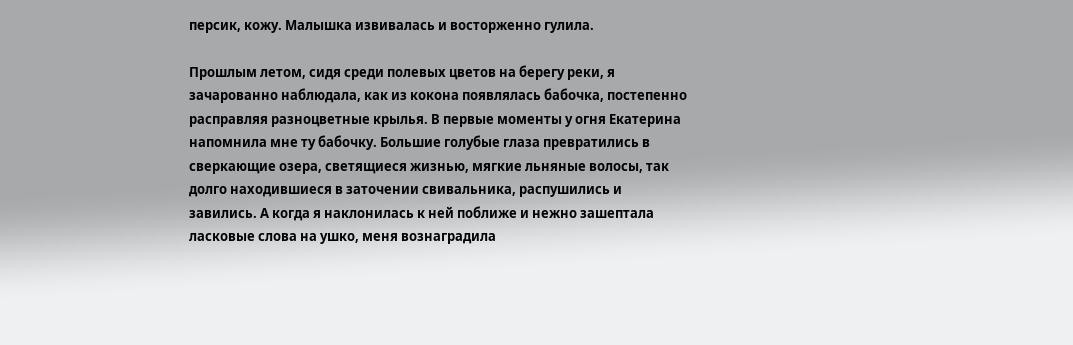персик, кожу. Малышка извивалась и восторженно гулила.

Прошлым летом, сидя среди полевых цветов на берегу реки, я зачарованно наблюдала, как из кокона появлялась бабочка, постепенно расправляя разноцветные крылья. В первые моменты у огня Екатерина напомнила мне ту бабочку. Большие голубые глаза превратились в сверкающие озера, светящиеся жизнью, мягкие льняные волосы, так долго находившиеся в заточении свивальника, распушились и завились. А когда я наклонилась к ней поближе и нежно зашептала ласковые слова на ушко, меня вознаградила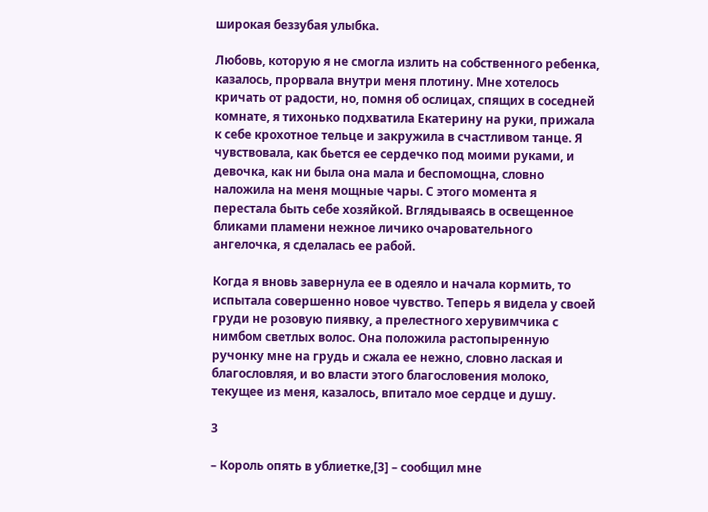широкая беззубая улыбка.

Любовь, которую я не смогла излить на собственного ребенка, казалось, прорвала внутри меня плотину. Мне хотелось кричать от радости, но, помня об ослицах, спящих в соседней комнате, я тихонько подхватила Екатерину на руки, прижала к себе крохотное тельце и закружила в счастливом танце. Я чувствовала, как бьется ее сердечко под моими руками, и девочка, как ни была она мала и беспомощна, словно наложила на меня мощные чары. С этого момента я перестала быть себе хозяйкой. Вглядываясь в освещенное бликами пламени нежное личико очаровательного ангелочка, я сделалась ее рабой.

Когда я вновь завернула ее в одеяло и начала кормить, то испытала совершенно новое чувство. Теперь я видела у своей груди не розовую пиявку, а прелестного херувимчика с нимбом светлых волос. Она положила растопыренную ручонку мне на грудь и сжала ее нежно, словно лаская и благословляя, и во власти этого благословения молоко, текущее из меня, казалось, впитало мое сердце и душу.

3

– Король опять в ублиетке,[3] – сообщил мне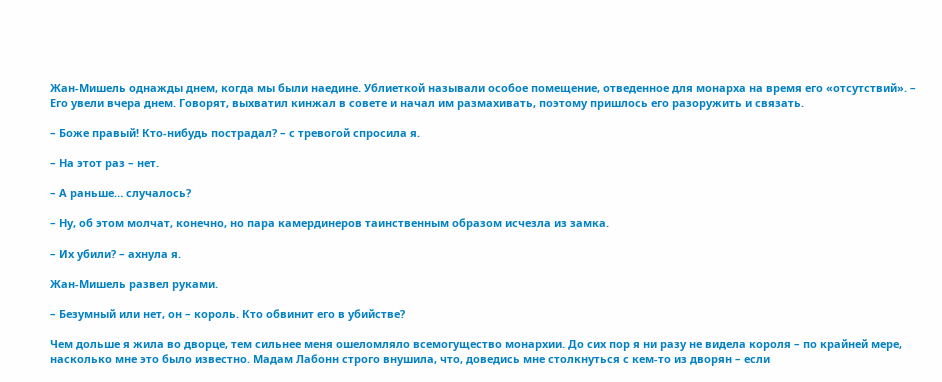Жан-Мишель однажды днем, когда мы были наедине. Ублиеткой называли особое помещение, отведенное для монарха на время его «отсутствий». – Его увели вчера днем. Говорят, выхватил кинжал в совете и начал им размахивать, поэтому пришлось его разоружить и связать.

– Боже правый! Кто-нибудь пострадал? – с тревогой спросила я.

– На этот раз – нет.

– А раньше… случалось?

– Ну, об этом молчат, конечно, но пара камердинеров таинственным образом исчезла из замка.

– Их убили? – ахнула я.

Жан-Мишель развел руками.

– Безумный или нет, он – король. Кто обвинит его в убийстве?

Чем дольше я жила во дворце, тем сильнее меня ошеломляло всемогущество монархии. До сих пор я ни разу не видела короля – по крайней мере, насколько мне это было известно. Мадам Лабонн строго внушила, что, доведись мне столкнуться с кем-то из дворян – если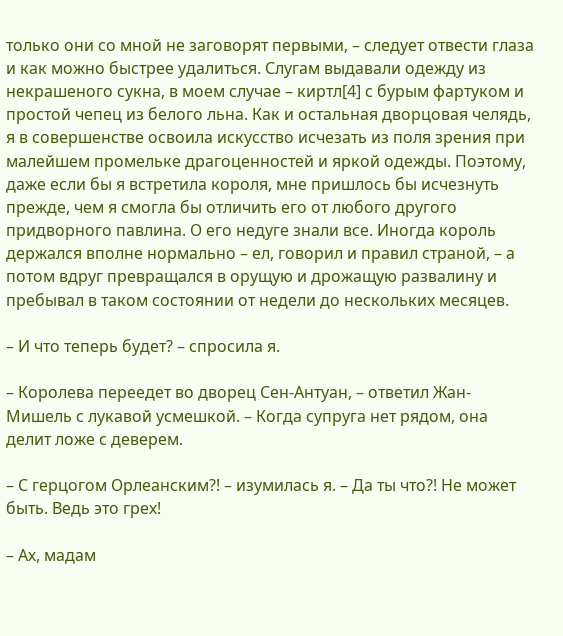только они со мной не заговорят первыми, – следует отвести глаза и как можно быстрее удалиться. Слугам выдавали одежду из некрашеного сукна, в моем случае – киртл[4] с бурым фартуком и простой чепец из белого льна. Как и остальная дворцовая челядь, я в совершенстве освоила искусство исчезать из поля зрения при малейшем промельке драгоценностей и яркой одежды. Поэтому, даже если бы я встретила короля, мне пришлось бы исчезнуть прежде, чем я смогла бы отличить его от любого другого придворного павлина. О его недуге знали все. Иногда король держался вполне нормально – ел, говорил и правил страной, – а потом вдруг превращался в орущую и дрожащую развалину и пребывал в таком состоянии от недели до нескольких месяцев.

– И что теперь будет? – спросила я.

– Королева переедет во дворец Сен-Антуан, – ответил Жан-Мишель с лукавой усмешкой. – Когда супруга нет рядом, она делит ложе с деверем.

– С герцогом Орлеанским?! – изумилась я. – Да ты что?! Не может быть. Ведь это грех!

– Ах, мадам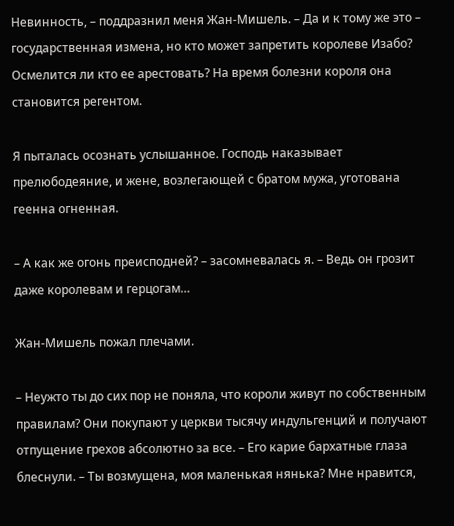Невинность, – поддразнил меня Жан-Мишель. – Да и к тому же это – государственная измена, но кто может запретить королеве Изабо? Осмелится ли кто ее арестовать? На время болезни короля она становится регентом.

Я пыталась осознать услышанное. Господь наказывает прелюбодеяние, и жене, возлегающей с братом мужа, уготована геенна огненная.

– А как же огонь преисподней? – засомневалась я. – Ведь он грозит даже королевам и герцогам…

Жан-Мишель пожал плечами.

– Неужто ты до сих пор не поняла, что короли живут по собственным правилам? Они покупают у церкви тысячу индульгенций и получают отпущение грехов абсолютно за все. – Его карие бархатные глаза блеснули. – Ты возмущена, моя маленькая нянька? Мне нравится,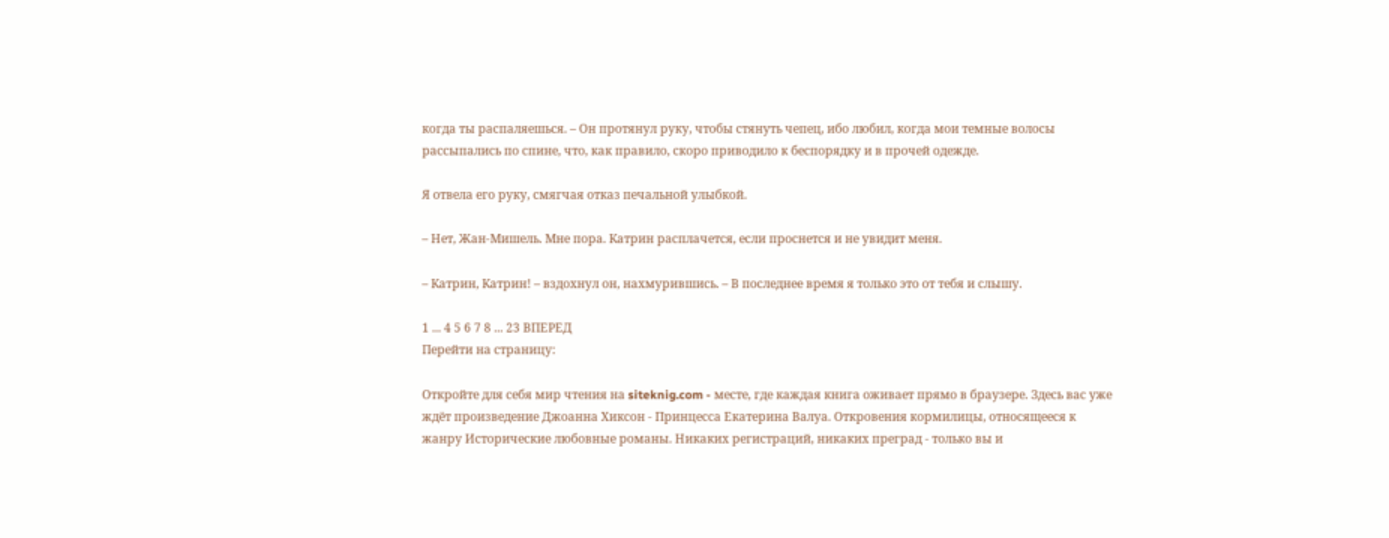когда ты распаляешься. – Он протянул руку, чтобы стянуть чепец, ибо любил, когда мои темные волосы рассыпались по спине, что, как правило, скоро приводило к беспорядку и в прочей одежде.

Я отвела его руку, смягчая отказ печальной улыбкой.

– Нет, Жан-Мишель. Мне пора. Катрин расплачется, если проснется и не увидит меня.

– Катрин, Катрин! – вздохнул он, нахмурившись. – В последнее время я только это от тебя и слышу.

1 ... 4 5 6 7 8 ... 23 ВПЕРЕД
Перейти на страницу:

Откройте для себя мир чтения на siteknig.com - месте, где каждая книга оживает прямо в браузере. Здесь вас уже ждёт произведение Джоанна Хиксон - Принцесса Екатерина Валуа. Откровения кормилицы, относящееся к жанру Исторические любовные романы. Никаких регистраций, никаких преград - только вы и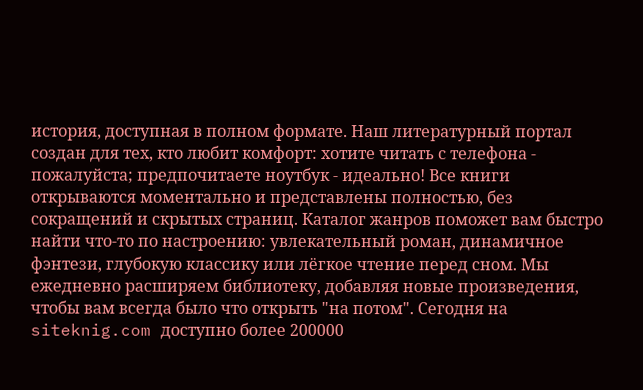история, доступная в полном формате. Наш литературный портал создан для тех, кто любит комфорт: хотите читать с телефона - пожалуйста; предпочитаете ноутбук - идеально! Все книги открываются моментально и представлены полностью, без сокращений и скрытых страниц. Каталог жанров поможет вам быстро найти что-то по настроению: увлекательный роман, динамичное фэнтези, глубокую классику или лёгкое чтение перед сном. Мы ежедневно расширяем библиотеку, добавляя новые произведения, чтобы вам всегда было что открыть "на потом". Сегодня на siteknig.com доступно более 200000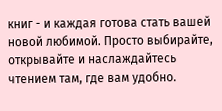книг - и каждая готова стать вашей новой любимой. Просто выбирайте, открывайте и наслаждайтесь чтением там, где вам удобно.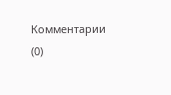Комментарии (0)